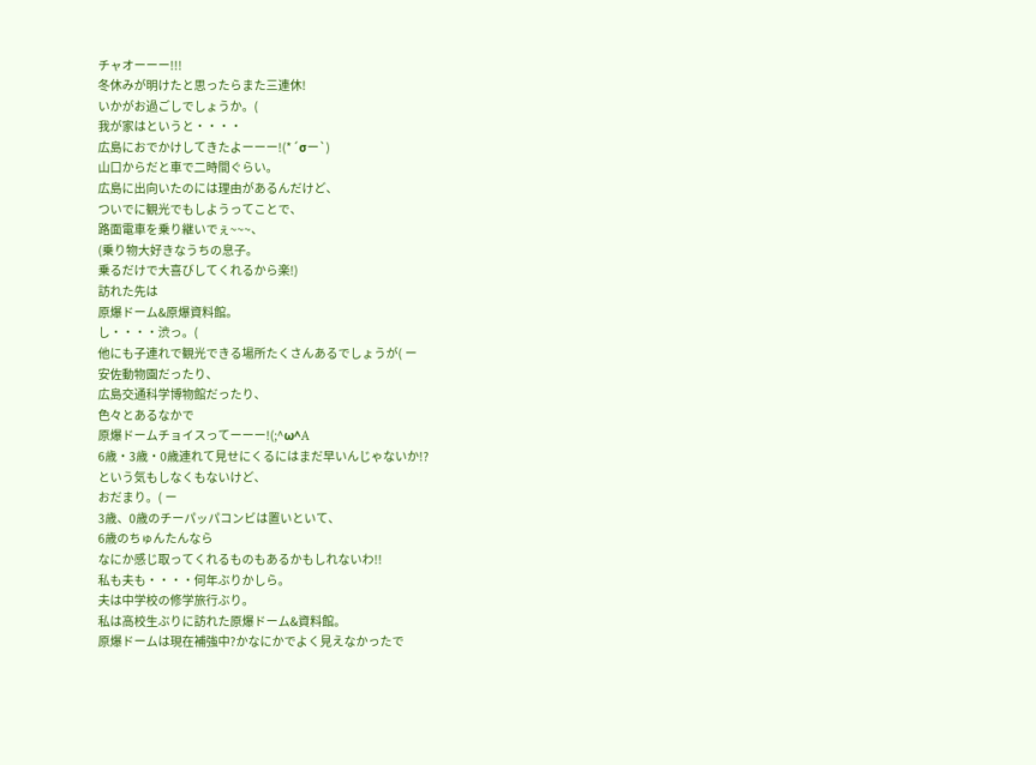チャオーーー!!!
冬休みが明けたと思ったらまた三連休!
いかがお過ごしでしょうか。(
我が家はというと・・・・
広島におでかけしてきたよーーー!(*´σー`)
山口からだと車で二時間ぐらい。
広島に出向いたのには理由があるんだけど、
ついでに観光でもしようってことで、
路面電車を乗り継いでぇ~~~、
(乗り物大好きなうちの息子。
乗るだけで大喜びしてくれるから楽!)
訪れた先は
原爆ドーム&原爆資料館。
し・・・・渋っ。(
他にも子連れで観光できる場所たくさんあるでしょうが( ー
安佐動物園だったり、
広島交通科学博物館だったり、
色々とあるなかで
原爆ドームチョイスってーーー!(;^ω^A
6歳・3歳・0歳連れて見せにくるにはまだ早いんじゃないか!?
という気もしなくもないけど、
おだまり。( ー
3歳、0歳のチーパッパコンビは置いといて、
6歳のちゅんたんなら
なにか感じ取ってくれるものもあるかもしれないわ!!
私も夫も・・・・何年ぶりかしら。
夫は中学校の修学旅行ぶり。
私は高校生ぶりに訪れた原爆ドーム&資料館。
原爆ドームは現在補強中?かなにかでよく見えなかったで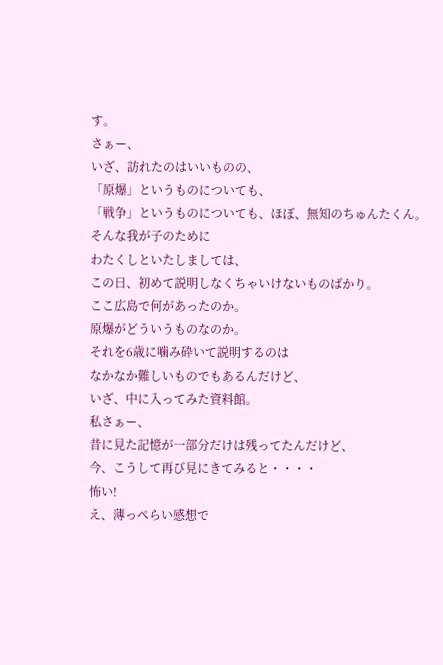す。
さぁー、
いざ、訪れたのはいいものの、
「原爆」というものについても、
「戦争」というものについても、ほぼ、無知のちゅんたくん。
そんな我が子のために
わたくしといたしましては、
この日、初めて説明しなくちゃいけないものばかり。
ここ広島で何があったのか。
原爆がどういうものなのか。
それを6歳に噛み砕いて説明するのは
なかなか難しいものでもあるんだけど、
いざ、中に入ってみた資料館。
私さぁー、
昔に見た記憶が一部分だけは残ってたんだけど、
今、こうして再び見にきてみると・・・・
怖い!
え、薄っぺらい感想で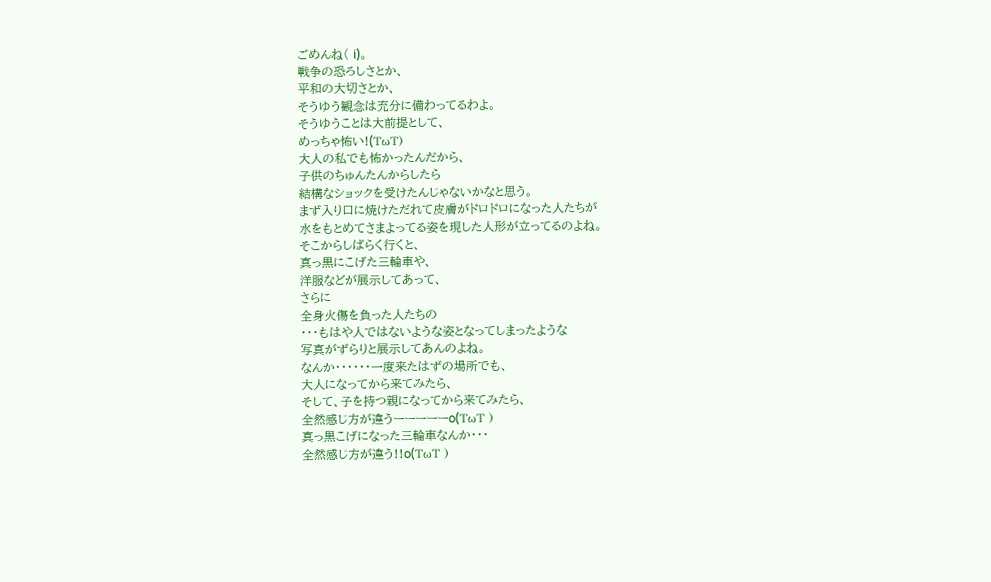ごめんね( i)。
戦争の恐ろしさとか、
平和の大切さとか、
そうゆう観念は充分に備わってるわよ。
そうゆうことは大前提として、
めっちゃ怖い!(TωT)
大人の私でも怖かったんだから、
子供のちゅんたんからしたら
結構なショックを受けたんじゃないかなと思う。
まず入り口に焼けただれて皮膚がドロドロになった人たちが
水をもとめてさまよってる姿を現した人形が立ってるのよね。
そこからしばらく行くと、
真っ黒にこげた三輪車や、
洋服などが展示してあって、
さらに
全身火傷を負った人たちの
・・・もはや人ではないような姿となってしまったような
写真がずらりと展示してあんのよね。
なんか・・・・・・一度来たはずの場所でも、
大人になってから来てみたら、
そして、子を持つ親になってから来てみたら、
全然感じ方が違うーーーーーo(TωT )
真っ黒こげになった三輪車なんか・・・
全然感じ方が違う!!o(TωT )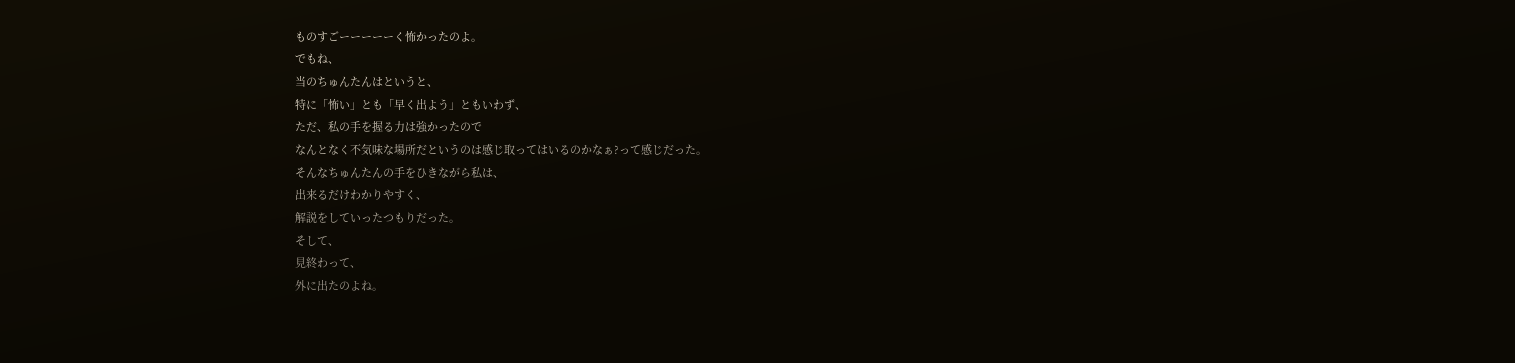ものすごーーーーーく怖かったのよ。
でもね、
当のちゅんたんはというと、
特に「怖い」とも「早く出よう」ともいわず、
ただ、私の手を握る力は強かったので
なんとなく不気味な場所だというのは感じ取ってはいるのかなぁ?って感じだった。
そんなちゅんたんの手をひきながら私は、
出来るだけわかりやすく、
解説をしていったつもりだった。
そして、
見終わって、
外に出たのよね。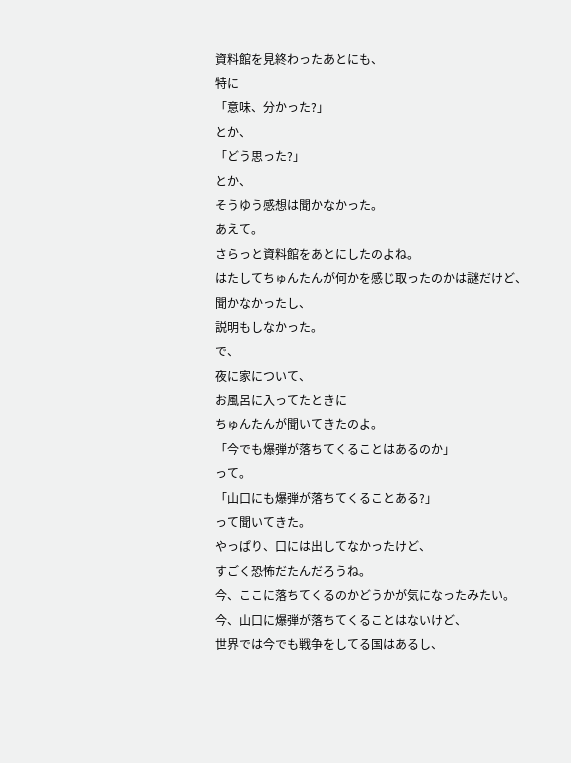資料館を見終わったあとにも、
特に
「意味、分かった?」
とか、
「どう思った?」
とか、
そうゆう感想は聞かなかった。
あえて。
さらっと資料館をあとにしたのよね。
はたしてちゅんたんが何かを感じ取ったのかは謎だけど、
聞かなかったし、
説明もしなかった。
で、
夜に家について、
お風呂に入ってたときに
ちゅんたんが聞いてきたのよ。
「今でも爆弾が落ちてくることはあるのか」
って。
「山口にも爆弾が落ちてくることある?」
って聞いてきた。
やっぱり、口には出してなかったけど、
すごく恐怖だたんだろうね。
今、ここに落ちてくるのかどうかが気になったみたい。
今、山口に爆弾が落ちてくることはないけど、
世界では今でも戦争をしてる国はあるし、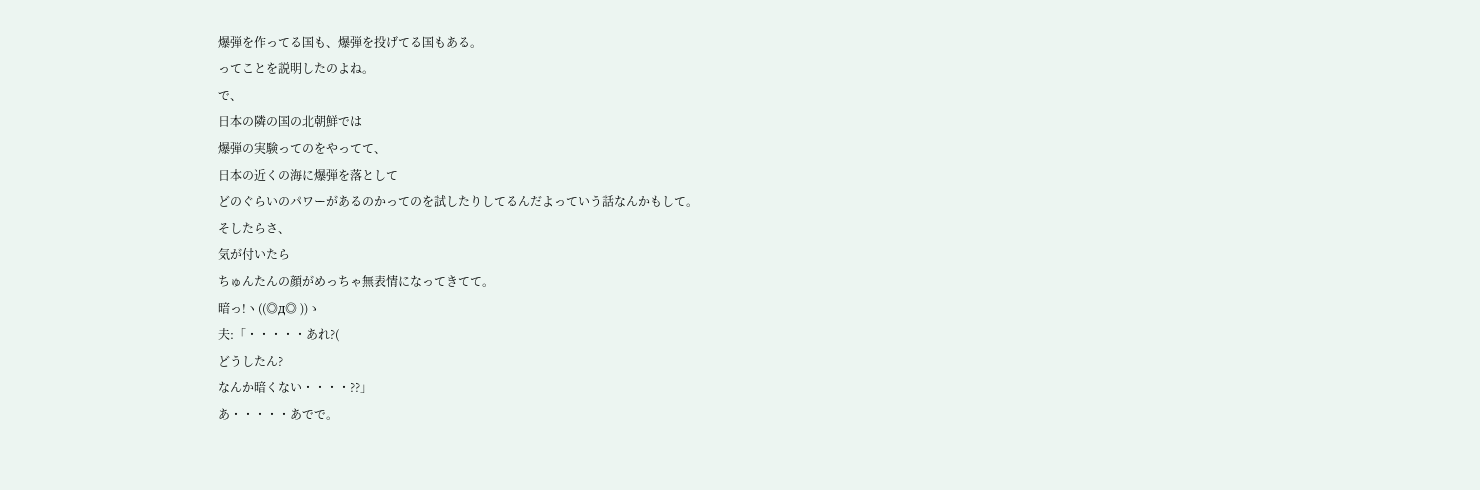爆弾を作ってる国も、爆弾を投げてる国もある。
ってことを説明したのよね。
で、
日本の隣の国の北朝鮮では
爆弾の実験ってのをやってて、
日本の近くの海に爆弾を落として
どのぐらいのパワーがあるのかってのを試したりしてるんだよっていう話なんかもして。
そしたらさ、
気が付いたら
ちゅんたんの顔がめっちゃ無表情になってきてて。
暗っ!ヽ((◎д◎ ))ゝ
夫:「・・・・・あれ?(
どうしたん?
なんか暗くない・・・・??」
あ・・・・・あでで。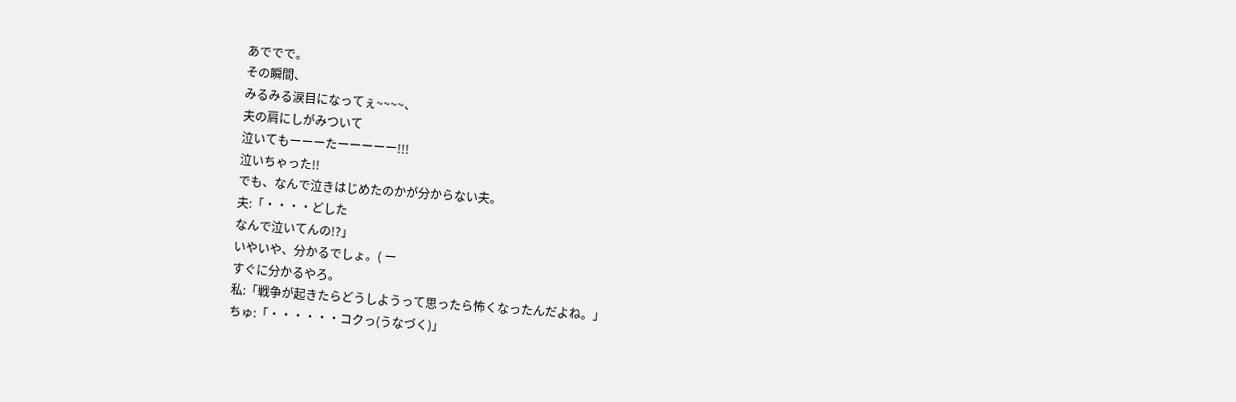あででで。
その瞬間、
みるみる涙目になってぇ~~~~、
夫の肩にしがみついて
泣いてもーーーたーーーーー!!!
泣いちゃった!!
でも、なんで泣きはじめたのかが分からない夫。
夫:「・・・・どした
なんで泣いてんの!?」
いやいや、分かるでしょ。( ー
すぐに分かるやろ。
私:「戦争が起きたらどうしようって思ったら怖くなったんだよね。」
ちゅ:「・・・・・・コクっ(うなづく)」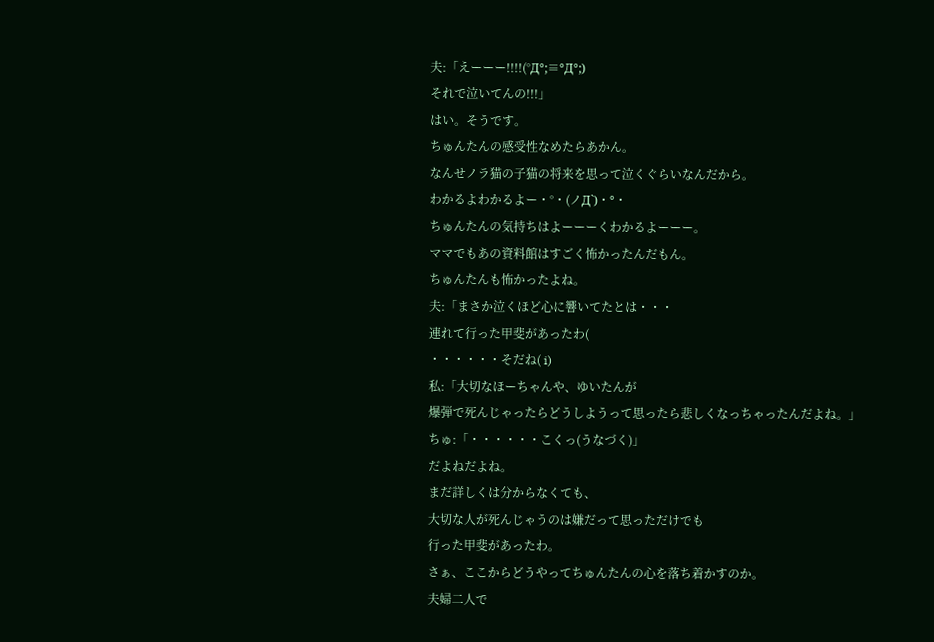夫:「えーーー!!!!(°Д°;≡°Д°;)
それで泣いてんの!!!」
はい。そうです。
ちゅんたんの感受性なめたらあかん。
なんせノラ猫の子猫の将来を思って泣くぐらいなんだから。
わかるよわかるよー・°・(ノД`)・°・
ちゅんたんの気持ちはよーーーくわかるよーーー。
ママでもあの資料館はすごく怖かったんだもん。
ちゅんたんも怖かったよね。
夫:「まさか泣くほど心に響いてたとは・・・
連れて行った甲斐があったわ(
・・・・・・そだね( i)
私:「大切なほーちゃんや、ゆいたんが
爆弾で死んじゃったらどうしようって思ったら悲しくなっちゃったんだよね。」
ちゅ:「・・・・・・こくっ(うなづく)」
だよねだよね。
まだ詳しくは分からなくても、
大切な人が死んじゃうのは嫌だって思っただけでも
行った甲斐があったわ。
さぁ、ここからどうやってちゅんたんの心を落ち着かすのか。
夫婦二人で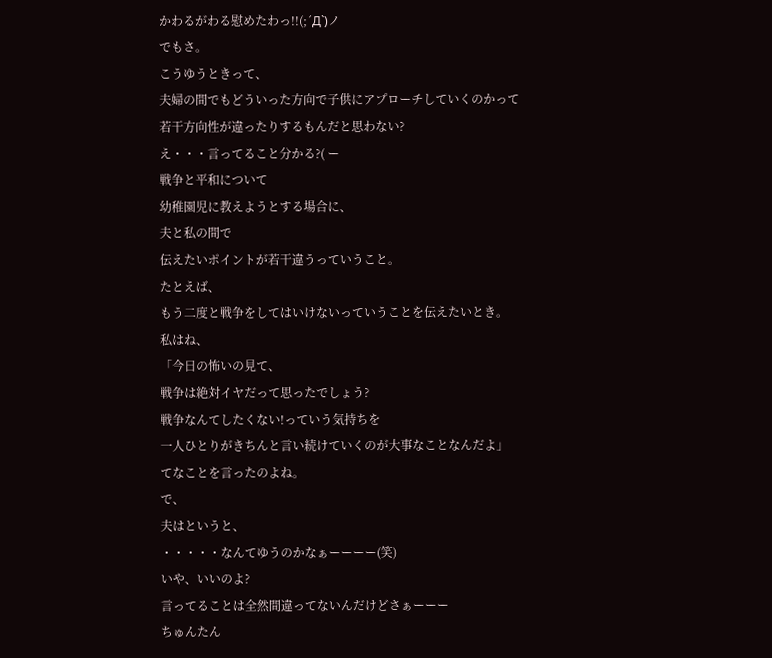かわるがわる慰めたわっ!!(;´Д`)ノ
でもさ。
こうゆうときって、
夫婦の間でもどういった方向で子供にアプローチしていくのかって
若干方向性が違ったりするもんだと思わない?
え・・・言ってること分かる?( ー
戦争と平和について
幼稚園児に教えようとする場合に、
夫と私の間で
伝えたいポイントが若干違うっていうこと。
たとえば、
もう二度と戦争をしてはいけないっていうことを伝えたいとき。
私はね、
「今日の怖いの見て、
戦争は絶対イヤだって思ったでしょう?
戦争なんてしたくない!っていう気持ちを
一人ひとりがきちんと言い続けていくのが大事なことなんだよ」
てなことを言ったのよね。
で、
夫はというと、
・・・・・なんてゆうのかなぁーーーー(笑)
いや、いいのよ?
言ってることは全然間違ってないんだけどさぁーーー
ちゅんたん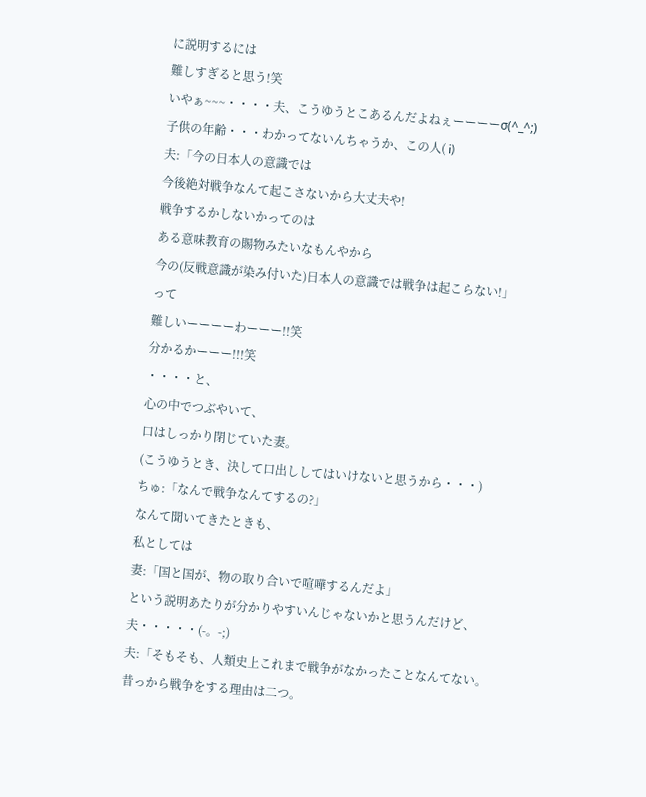に説明するには
難しすぎると思う!笑
いやぁ~~~・・・・夫、こうゆうとこあるんだよねぇーーーーσ(^_^;)
子供の年齢・・・わかってないんちゃうか、この人( i)
夫:「今の日本人の意識では
今後絶対戦争なんて起こさないから大丈夫や!
戦争するかしないかってのは
ある意味教育の賜物みたいなもんやから
今の(反戦意識が染み付いた)日本人の意識では戦争は起こらない!」
って
難しいーーーーわーーー!!笑
分かるかーーー!!!笑
・・・・と、
心の中でつぶやいて、
口はしっかり閉じていた妻。
(こうゆうとき、決して口出ししてはいけないと思うから・・・)
ちゅ:「なんで戦争なんてするの?」
なんて聞いてきたときも、
私としては
妻:「国と国が、物の取り合いで喧嘩するんだよ」
という説明あたりが分かりやすいんじゃないかと思うんだけど、
夫・・・・・(-。-;)
夫:「そもそも、人類史上これまで戦争がなかったことなんてない。
昔っから戦争をする理由は二つ。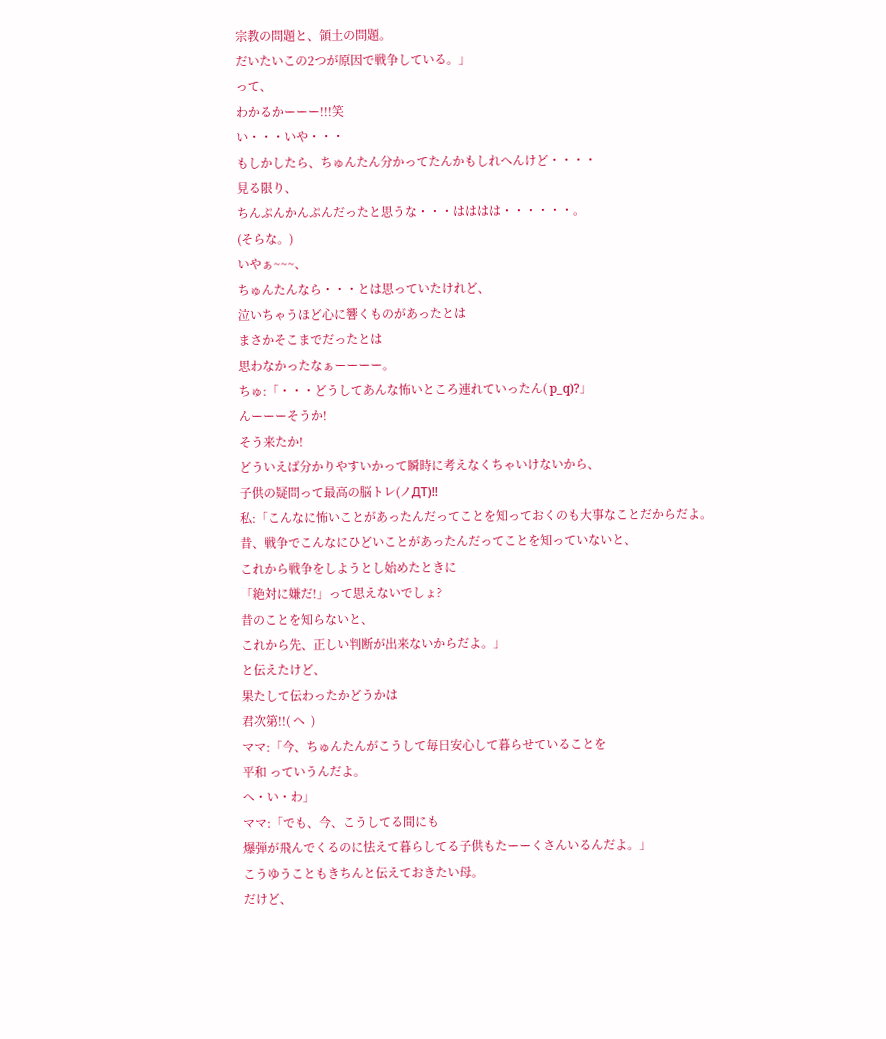宗教の問題と、領土の問題。
だいたいこの2つが原因で戦争している。」
って、
わかるかーーー!!!笑
い・・・いや・・・
もしかしたら、ちゅんたん分かってたんかもしれへんけど・・・・
見る限り、
ちんぷんかんぷんだったと思うな・・・はははは・・・・・・。
(そらな。)
いやぁ~~~、
ちゅんたんなら・・・とは思っていたけれど、
泣いちゃうほど心に響くものがあったとは
まさかそこまでだったとは
思わなかったなぁーーーー。
ちゅ:「・・・どうしてあんな怖いところ連れていったん( p_q)?」
んーーーそうか!
そう来たか!
どういえば分かりやすいかって瞬時に考えなくちゃいけないから、
子供の疑問って最高の脳トレ(ノДT)!!
私:「こんなに怖いことがあったんだってことを知っておくのも大事なことだからだよ。
昔、戦争でこんなにひどいことがあったんだってことを知っていないと、
これから戦争をしようとし始めたときに
「絶対に嫌だ!」って思えないでしょ?
昔のことを知らないと、
これから先、正しい判断が出来ないからだよ。」
と伝えたけど、
果たして伝わったかどうかは
君次第!!( へ  )
ママ:「今、ちゅんたんがこうして毎日安心して暮らせていることを
平和 っていうんだよ。
へ・い・わ」
ママ:「でも、今、こうしてる間にも
爆弾が飛んでくるのに怯えて暮らしてる子供もたーーくさんいるんだよ。」
こうゆうこともきちんと伝えておきたい母。
だけど、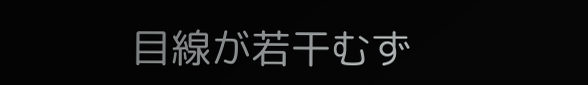目線が若干むず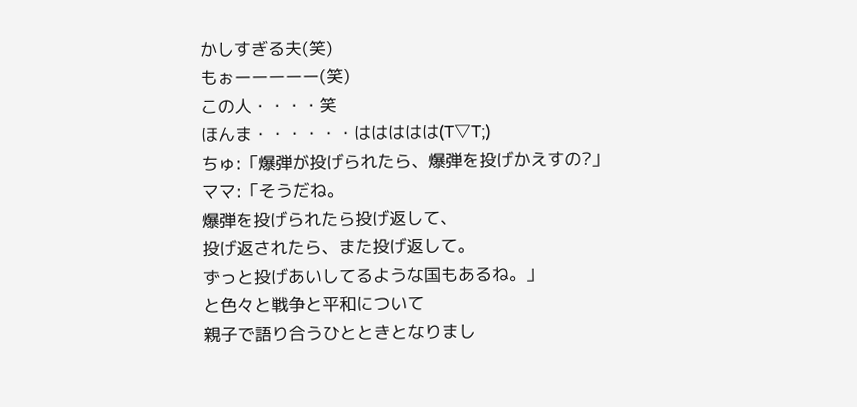かしすぎる夫(笑)
もぉーーーーー(笑)
この人・・・・笑
ほんま・・・・・・ははははは(T▽T;)
ちゅ:「爆弾が投げられたら、爆弾を投げかえすの?」
ママ:「そうだね。
爆弾を投げられたら投げ返して、
投げ返されたら、また投げ返して。
ずっと投げあいしてるような国もあるね。」
と色々と戦争と平和について
親子で語り合うひとときとなりまし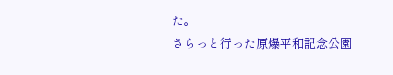た。
さらっと行った原爆平和記念公園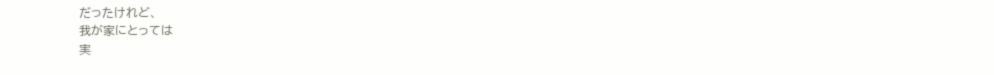だったけれど、
我が家にとっては
実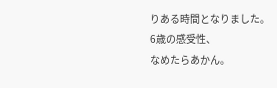りある時間となりました。
6歳の感受性、
なめたらあかん。